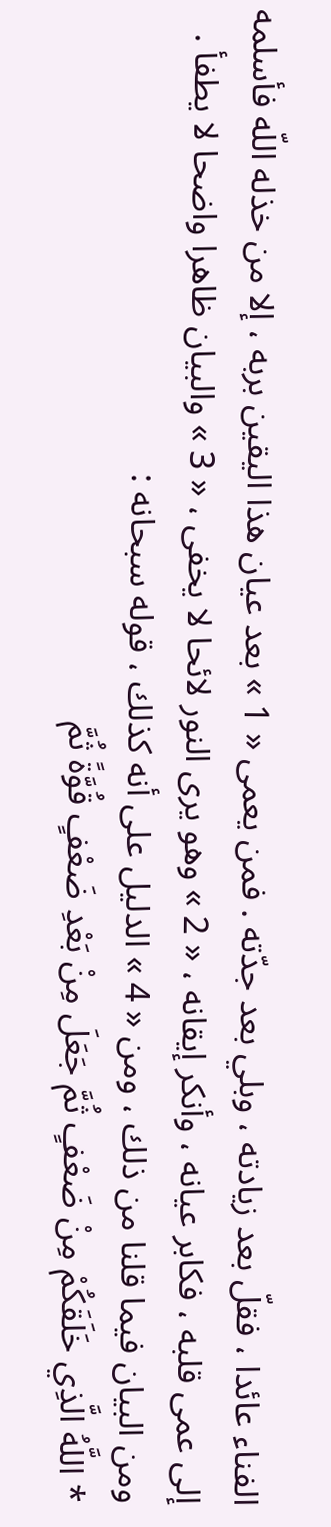الفناء عائدا ، فقلّ بعد زيادته ، وبلي بعد جدّته . فمن يعمى « 1 » بعد عيان هذا اليقين بربه ، إلا من خذله اللّه فأسلمه إلى عمى قلبه ، فكابر عيانه ، وأنكر إيقانه ، « 2 » وهو يرى النور لائحا لا يخفى ، « 3 » والبيان ظاهرا واضحا لا يطفأ .
ومن البيان فيما قلنا من ذلك ، ومن « 4 » الدليل على أنه كذلك ، قوله سبحانه :
* اللَّهُ الَّذِي خَلَقَكُمْ مِنْ ضَعْفٍ ثُمَّ جَعَلَ مِنْ بَعْدِ ضَعْفٍ قُوَّةً ثُمَّ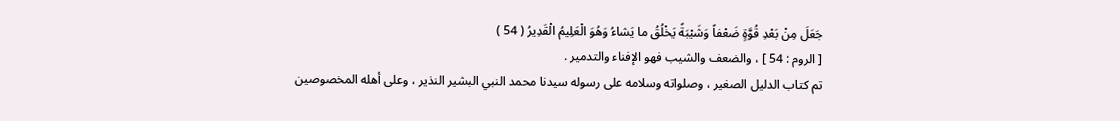جَعَلَ مِنْ بَعْدِ قُوَّةٍ ضَعْفاً وَشَيْبَةً يَخْلُقُ ما يَشاءُ وَهُوَ الْعَلِيمُ الْقَدِيرُ ( 54 )
[ الروم : 54 ] ، والضعف والشيب فهو الإفناء والتدمير .
تم كتاب الدليل الصغير ، وصلواته وسلامه على رسوله سيدنا محمد النبي البشير النذير ، وعلى أهله المخصوصين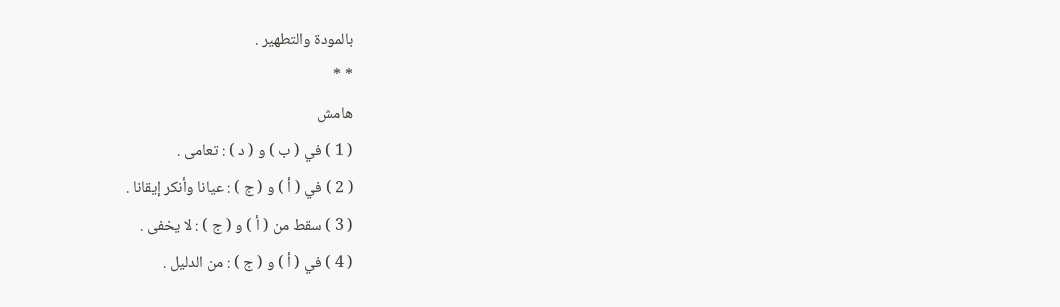بالمودة والتطهير .
* *
هامش
( 1 ) في ( ب ) و ( د ) : تعامى .
( 2 ) في ( أ ) و ( ج ) : عيانا وأنكر إيقانا .
( 3 ) سقط من ( أ ) و ( ج ) : لا يخفى .
( 4 ) في ( أ ) و ( ج ) : من الدليل .